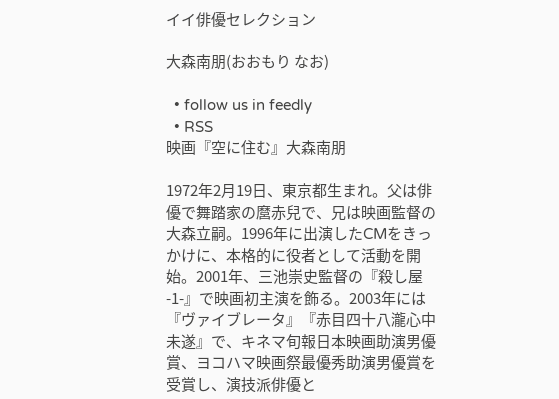イイ俳優セレクション

大森南朋(おおもり なお)

  • follow us in feedly
  • RSS
映画『空に住む』大森南朋

1972年2月19日、東京都生まれ。父は俳優で舞踏家の麿赤兒で、兄は映画監督の大森立嗣。1996年に出演したCMをきっかけに、本格的に役者として活動を開始。2001年、三池崇史監督の『殺し屋-1-』で映画初主演を飾る。2003年には『ヴァイブレータ』『赤目四十八瀧心中未遂』で、キネマ旬報日本映画助演男優賞、ヨコハマ映画祭最優秀助演男優賞を受賞し、演技派俳優と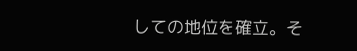しての地位を確立。そ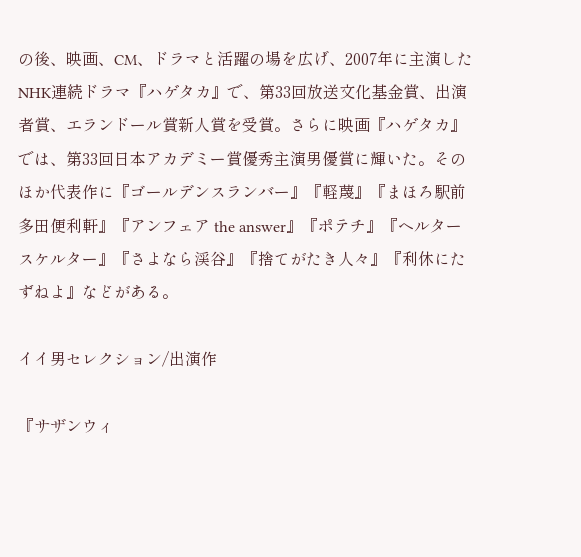の後、映画、CM、ドラマと活躍の場を広げ、2007年に主演したNHK連続ドラマ『ハゲタカ』で、第33回放送文化基金賞、出演者賞、エランドール賞新人賞を受賞。さらに映画『ハゲタカ』では、第33回日本アカデミー賞優秀主演男優賞に輝いた。そのほか代表作に『ゴールデンスランバー』『軽蔑』『まほろ駅前多田便利軒』『アンフェア the answer』『ポテチ』『ヘルタースケルター』『さよなら渓谷』『捨てがたき人々』『利休にたずねよ』などがある。

イイ男セレクション/出演作

『サザンウィ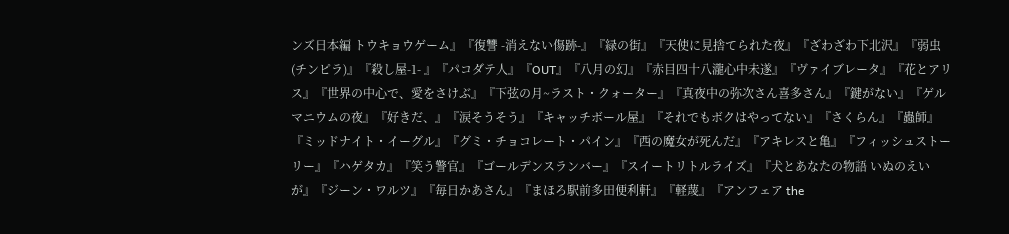ンズ日本編 トウキョウゲーム』『復讐 -消えない傷跡-』『緑の街』『天使に見捨てられた夜』『ざわざわ下北沢』『弱虫(チンピラ)』『殺し屋-1- 』『パコダテ人』『OUT』『八月の幻』『赤目四十八瀧心中未遂』『ヴァイブレータ』『花とアリス』『世界の中心で、愛をさけぶ』『下弦の月~ラスト・クォーター』『真夜中の弥次さん喜多さん』『鍵がない』『ゲルマニウムの夜』『好きだ、』『涙そうそう』『キャッチボール屋』『それでもボクはやってない』『さくらん』『蟲師』『ミッドナイト・イーグル』『グミ・チョコレート・パイン』『西の魔女が死んだ』『アキレスと亀』『フィッシュストーリー』『ハゲタカ』『笑う警官』『ゴールデンスランバー』『スイートリトルライズ』『犬とあなたの物語 いぬのえいが』『ジーン・ワルツ』『毎日かあさん』『まほろ駅前多田便利軒』『軽蔑』『アンフェア the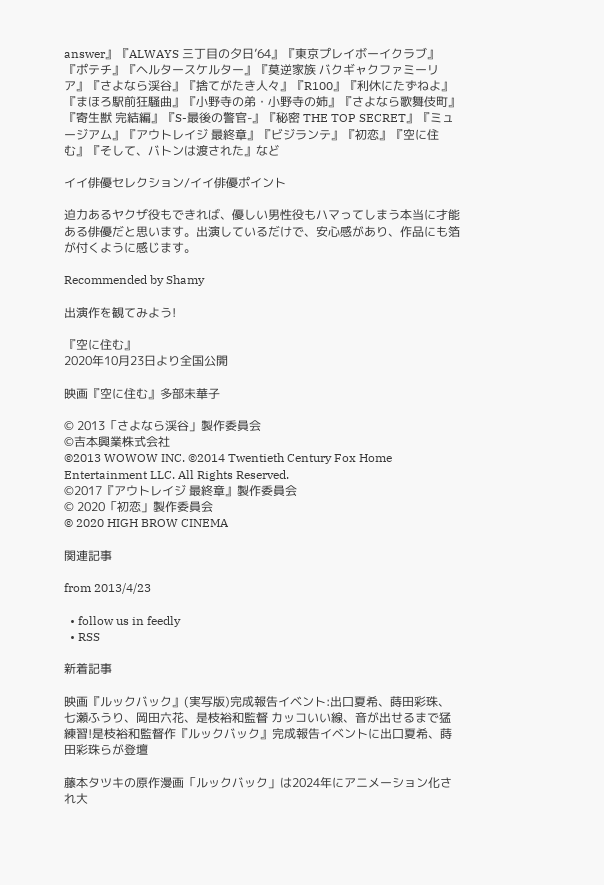answer』『ALWAYS 三丁目の夕日’64』『東京プレイボーイクラブ』『ポテチ』『ヘルタースケルター』『莫逆家族 バクギャクファミーリア』『さよなら渓谷』『捨てがたき人々』『R100』『利休にたずねよ』『まほろ駅前狂騒曲』『小野寺の弟・小野寺の姉』『さよなら歌舞伎町』『寄生獣 完結編』『S-最後の警官-』『秘密 THE TOP SECRET』『ミュージアム』『アウトレイジ 最終章』『ビジランテ』『初恋』『空に住む』『そして、バトンは渡された』など

イイ俳優セレクション/イイ俳優ポイント

迫力あるヤクザ役もできれば、優しい男性役もハマってしまう本当に才能ある俳優だと思います。出演しているだけで、安心感があり、作品にも箔が付くように感じます。

Recommended by Shamy

出演作を観てみよう!

『空に住む』
2020年10月23日より全国公開

映画『空に住む』多部未華子

© 2013「さよなら渓谷」製作委員会
©吉本興業株式会社
©2013 WOWOW INC. ©2014 Twentieth Century Fox Home Entertainment LLC. All Rights Reserved.
©2017『アウトレイジ 最終章』製作委員会
© 2020「初恋」製作委員会
© 2020 HIGH BROW CINEMA

関連記事

from 2013/4/23

  • follow us in feedly
  • RSS

新着記事

映画『ルックバック』(実写版)完成報告イベント:出口夏希、蒔田彩珠、七瀬ふうり、岡田六花、是枝裕和監督 カッコいい線、音が出せるまで猛練習!是枝裕和監督作『ルックバック』完成報告イベントに出口夏希、蒔田彩珠らが登壇

藤本タツキの原作漫画「ルックバック」は2024年にアニメーション化され大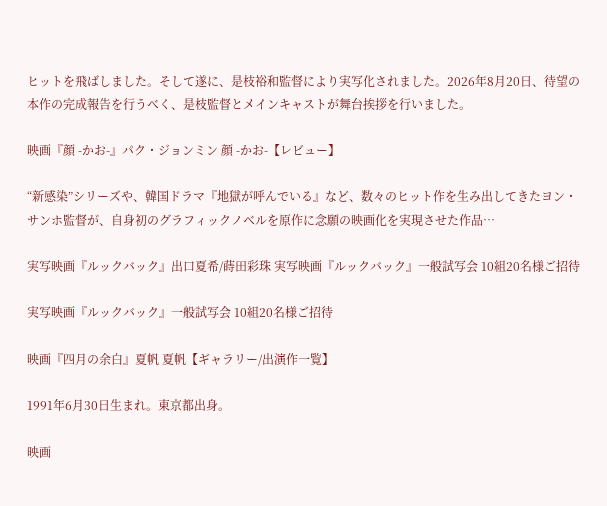ヒットを飛ばしました。そして遂に、是枝裕和監督により実写化されました。2026年8月20日、待望の本作の完成報告を行うべく、是枝監督とメインキャストが舞台挨拶を行いました。

映画『顔 -かお-』パク・ジョンミン 顔 -かお-【レビュー】

“新感染”シリーズや、韓国ドラマ『地獄が呼んでいる』など、数々のヒット作を生み出してきたヨン・サンホ監督が、自身初のグラフィックノベルを原作に念願の映画化を実現させた作品…

実写映画『ルックバック』出口夏希/蒔田彩珠 実写映画『ルックバック』一般試写会 10組20名様ご招待

実写映画『ルックバック』一般試写会 10組20名様ご招待

映画『四月の余白』夏帆 夏帆【ギャラリー/出演作一覧】

1991年6月30日生まれ。東京都出身。

映画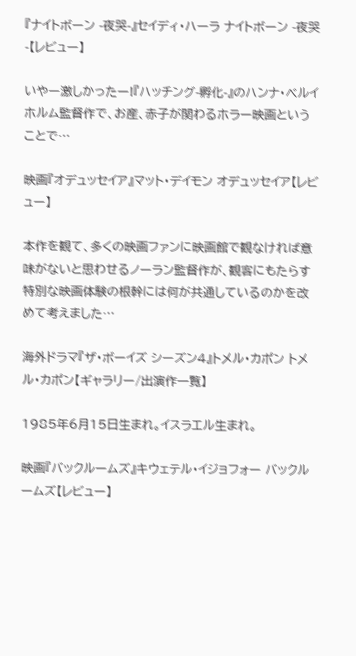『ナイトボーン -夜哭-』セイディ・ハーラ ナイトボーン -夜哭-【レビュー】

いやー激しかったー!『ハッチング-孵化-』のハンナ・べルイホルム監督作で、お産、赤子が関わるホラー映画ということで…

映画『オデュッセイア』マット・デイモン オデュッセイア【レビュー】

本作を観て、多くの映画ファンに映画館で観なければ意味がないと思わせるノーラン監督作が、観客にもたらす特別な映画体験の根幹には何が共通しているのかを改めて考えました…

海外ドラマ『ザ・ボーイズ シーズン4』トメル・カポン トメル・カポン【ギャラリー/出演作一覧】

1985年6月15日生まれ。イスラエル生まれ。

映画『バックルームズ』キウェテル・イジョフォー バックルームズ【レビュー】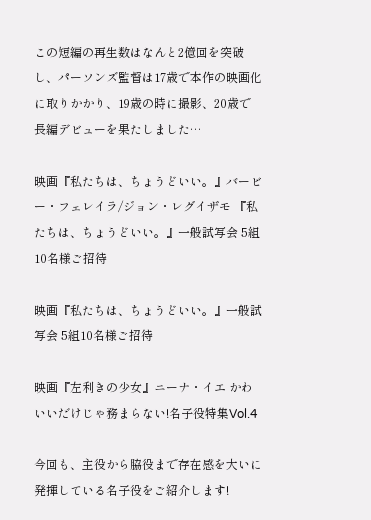この短編の再生数はなんと2億回を突破し、パーソンズ監督は17歳で本作の映画化に取りかかり、19歳の時に撮影、20歳で長編デビューを果たしました…

映画『私たちは、ちょうどいい。』バービー・フェレイラ/ジョン・レグイザモ 『私たちは、ちょうどいい。』一般試写会 5組10名様ご招待

映画『私たちは、ちょうどいい。』一般試写会 5組10名様ご招待

映画『左利きの少女』ニーナ・イエ かわいいだけじゃ務まらない!名子役特集Vol.4

今回も、主役から脇役まで存在感を大いに発揮している名子役をご紹介します!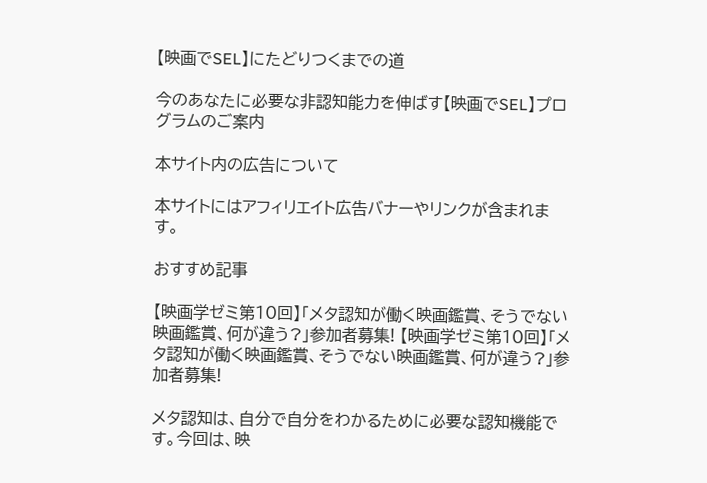【映画でSEL】にたどりつくまでの道

今のあなたに必要な非認知能力を伸ばす【映画でSEL】プログラムのご案内

本サイト内の広告について

本サイトにはアフィリエイト広告バナーやリンクが含まれます。

おすすめ記事

【映画学ゼミ第10回】「メタ認知が働く映画鑑賞、そうでない映画鑑賞、何が違う?」参加者募集! 【映画学ゼミ第10回】「メタ認知が働く映画鑑賞、そうでない映画鑑賞、何が違う?」参加者募集!

メタ認知は、自分で自分をわかるために必要な認知機能です。今回は、映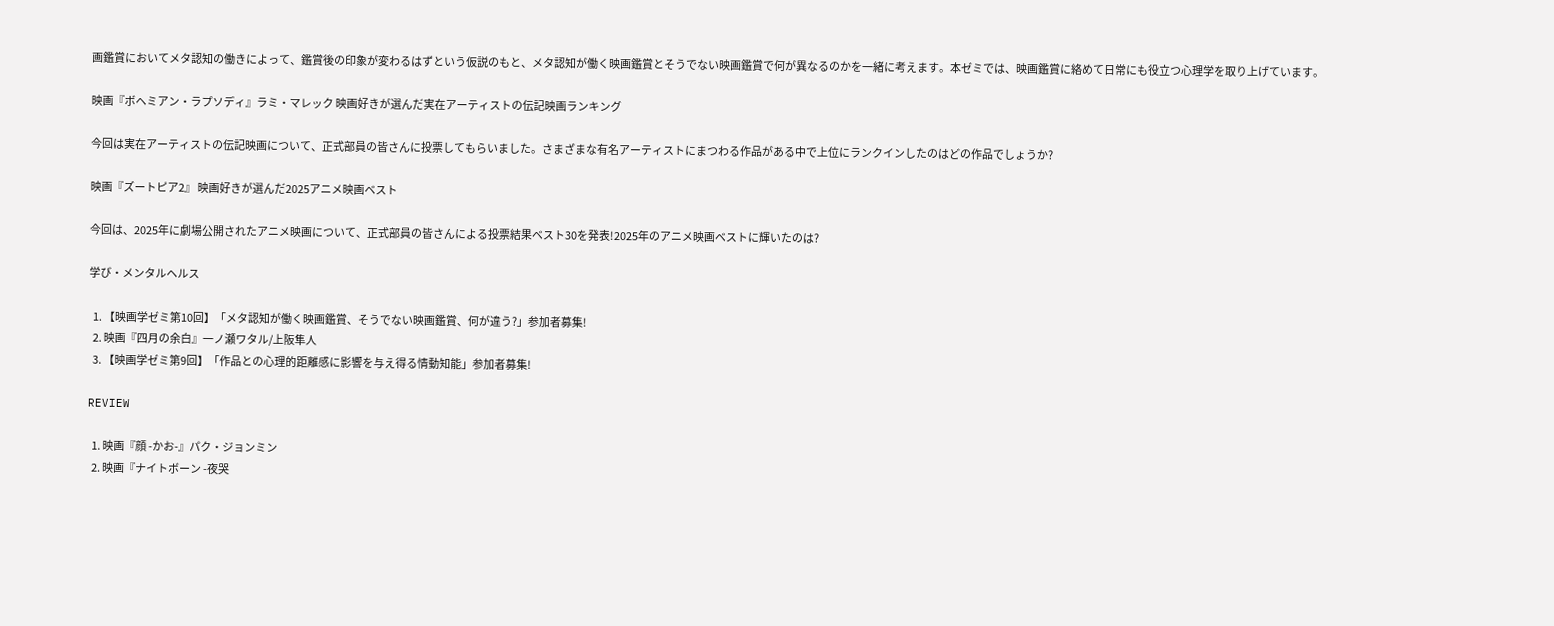画鑑賞においてメタ認知の働きによって、鑑賞後の印象が変わるはずという仮説のもと、メタ認知が働く映画鑑賞とそうでない映画鑑賞で何が異なるのかを一緒に考えます。本ゼミでは、映画鑑賞に絡めて日常にも役立つ心理学を取り上げています。

映画『ボヘミアン・ラプソディ』ラミ・マレック 映画好きが選んだ実在アーティストの伝記映画ランキング

今回は実在アーティストの伝記映画について、正式部員の皆さんに投票してもらいました。さまざまな有名アーティストにまつわる作品がある中で上位にランクインしたのはどの作品でしょうか?

映画『ズートピア2』 映画好きが選んだ2025アニメ映画ベスト

今回は、2025年に劇場公開されたアニメ映画について、正式部員の皆さんによる投票結果ベスト30を発表!2025年のアニメ映画ベストに輝いたのは?

学び・メンタルヘルス

  1. 【映画学ゼミ第10回】「メタ認知が働く映画鑑賞、そうでない映画鑑賞、何が違う?」参加者募集!
  2. 映画『四月の余白』一ノ瀬ワタル/上阪隼人
  3. 【映画学ゼミ第9回】「作品との心理的距離感に影響を与え得る情動知能」参加者募集!

REVIEW

  1. 映画『顔 -かお-』パク・ジョンミン
  2. 映画『ナイトボーン -夜哭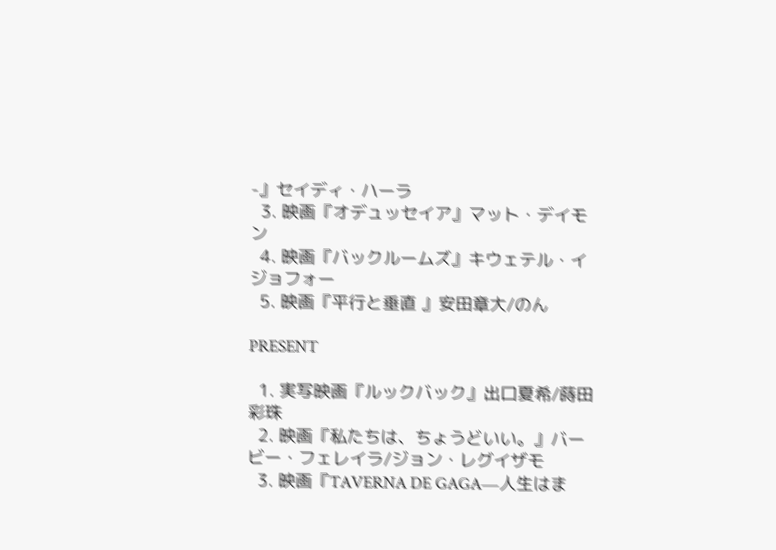-』セイディ・ハーラ
  3. 映画『オデュッセイア』マット・デイモン
  4. 映画『バックルームズ』キウェテル・イジョフォー
  5. 映画『平行と垂直 』安田章大/のん

PRESENT

  1. 実写映画『ルックバック』出口夏希/蒔田彩珠
  2. 映画『私たちは、ちょうどいい。』バービー・フェレイラ/ジョン・レグイザモ
  3. 映画『TAVERNA DE GAGA―人生はま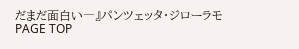だまだ面白い―』パンツェッタ・ジローラモ
PAGE TOP